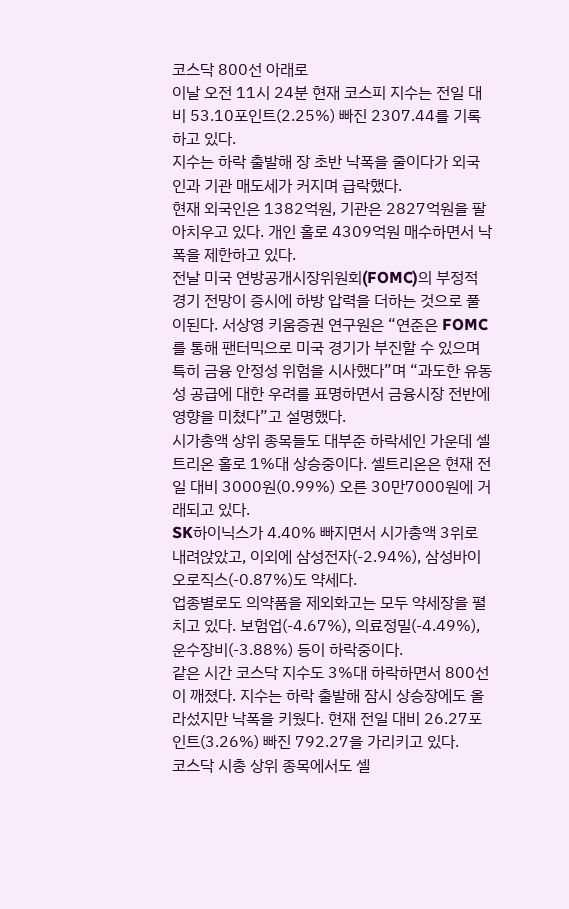코스닥 800선 아래로
이날 오전 11시 24분 현재 코스피 지수는 전일 대비 53.10포인트(2.25%) 빠진 2307.44를 기록하고 있다.
지수는 하락 출발해 장 초반 낙폭을 줄이다가 외국인과 기관 매도세가 커지며 급락했다.
현재 외국인은 1382억원, 기관은 2827억원을 팔아치우고 있다. 개인 홀로 4309억원 매수하면서 낙폭을 제한하고 있다.
전날 미국 연방공개시장위원회(FOMC)의 부정적 경기 전망이 증시에 하방 압력을 더하는 것으로 풀이된다. 서상영 키움증권 연구원은 “연준은 FOMC를 통해 팬터믹으로 미국 경기가 부진할 수 있으며 특히 금융 안정성 위험을 시사했다”며 “과도한 유동성 공급에 대한 우려를 표명하면서 금융시장 전반에 영향을 미쳤다”고 설명했다.
시가총액 상위 종목들도 대부준 하락세인 가운데 셀트리온 홀로 1%대 상승중이다. 셀트리온은 현재 전일 대비 3000원(0.99%) 오른 30만7000원에 거래되고 있다.
SK하이닉스가 4.40% 빠지면서 시가총액 3위로 내려앉았고, 이외에 삼성전자(-2.94%), 삼성바이오로직스(-0.87%)도 약세다.
업종별로도 의약품을 제외화고는 모두 약세장을 펼치고 있다. 보험업(-4.67%), 의료정밀(-4.49%), 운수장비(-3.88%) 등이 하락중이다.
같은 시간 코스닥 지수도 3%대 하락하면서 800선이 깨졌다. 지수는 하락 출발해 잠시 상승장에도 올라섰지만 낙폭을 키웠다. 현재 전일 대비 26.27포인트(3.26%) 빠진 792.27을 가리키고 있다.
코스닥 시총 상위 종목에서도 셀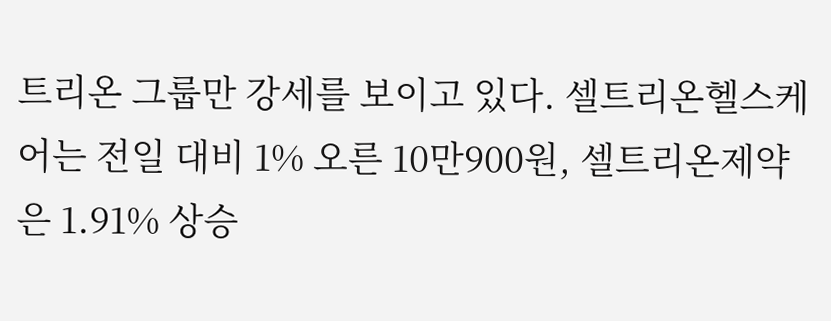트리온 그룹만 강세를 보이고 있다. 셀트리온헬스케어는 전일 대비 1% 오른 10만900원, 셀트리온제약은 1.91% 상승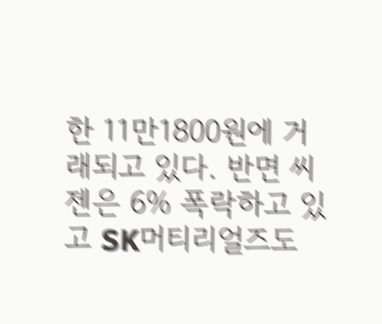한 11만1800원에 거래되고 있다. 반면 씨젠은 6% 폭락하고 있고 SK머티리얼즈도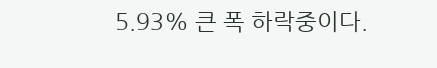5.93% 큰 폭 하락중이다.